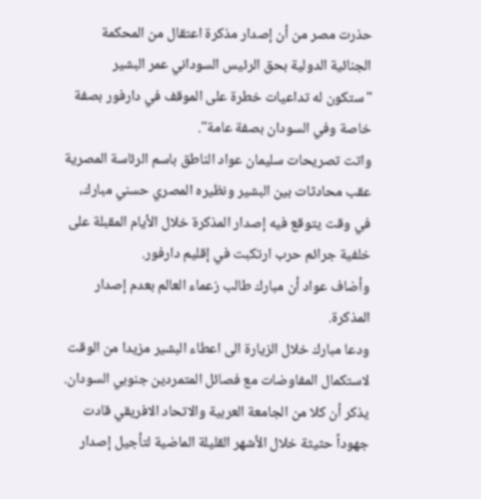حذرت مصر من أن إصدار مذكرة اعتقال من المحكمة الجنائية الدولية بحق الرئيس السوداني عمر البشير "ستكون له تداعيات خطرة على الموقف في دارفور بصفة خاصة وفي السودان بصفة عامة".
واتت تصريحات سليمان عواد الناطق باسم الرئاسة المصرية عقب محادثات بين البشير ونظيره المصري حسني مبارك، في وقت يتوقع فيه إصدار المذكرة خلال الأيام المقبلة على خلفية جرائم حرب ارتكبت في إقليم دارفور.
وأضاف عواد أن مبارك طالب زعماء العالم بعدم إصدار المذكرة.
ودعا مبارك خلال الزيارة الى اعطاء البشير مزيدا من الوقت لاستكمال المفاوضات مع فصائل المتمردين جنوبي السودان.
يذكر أن كلا من الجامعة العربية والاتحاد الافريقي قادت جهوداً حثيثة خلال الأشهر القليلة الماضية لتأجيل إصدار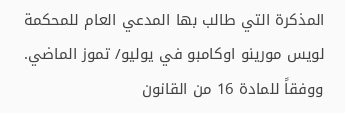المذكرة التي طالب بها المدعي العام للمحكمة لويس مورينو اوكامبو في يوليو/ تموز الماضي.
ووفقاً للمادة 16 من القانون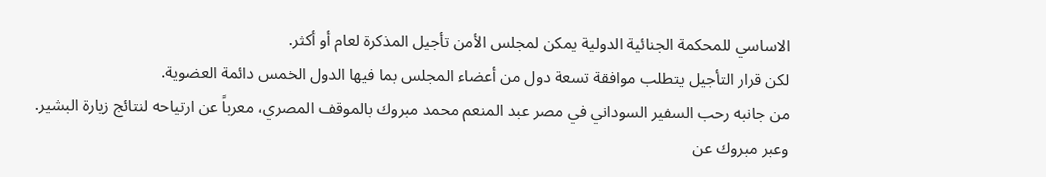الاساسي للمحكمة الجنائية الدولية يمكن لمجلس الأمن تأجيل المذكرة لعام أو أكثر.
لكن قرار التأجيل يتطلب موافقة تسعة دول من أعضاء المجلس بما فيها الدول الخمس دائمة العضوية.
من جانبه رحب السفير السوداني في مصر عبد المنعم محمد مبروك بالموقف المصري، معرباً عن ارتياحه لنتائج زيارة البشير.
وعبر مبروك عن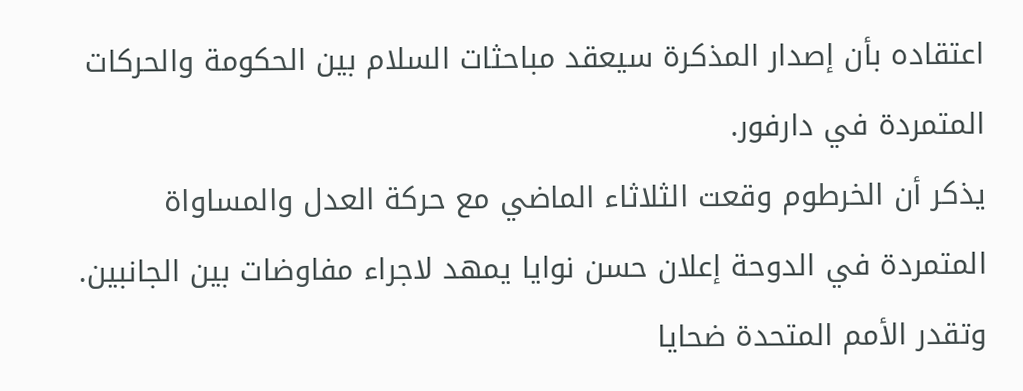اعتقاده بأن إصدار المذكرة سيعقد مباحثات السلام بين الحكومة والحركات المتمردة في دارفور.
يذكر أن الخرطوم وقعت الثلاثاء الماضي مع حركة العدل والمساواة المتمردة في الدوحة إعلان حسن نوايا يمهد لاجراء مفاوضات بين الجانبين.
وتقدر الأمم المتحدة ضحايا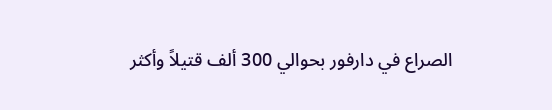الصراع في دارفور بحوالي 300 ألف قتيلاً وأكثر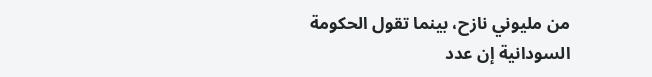من مليوني نازح، بينما تقول الحكومة السودانية إن عدد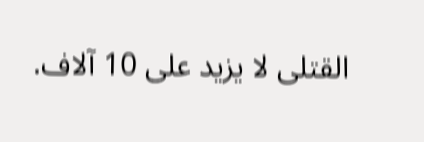القتلى لا يزيد على 10 آلاف.